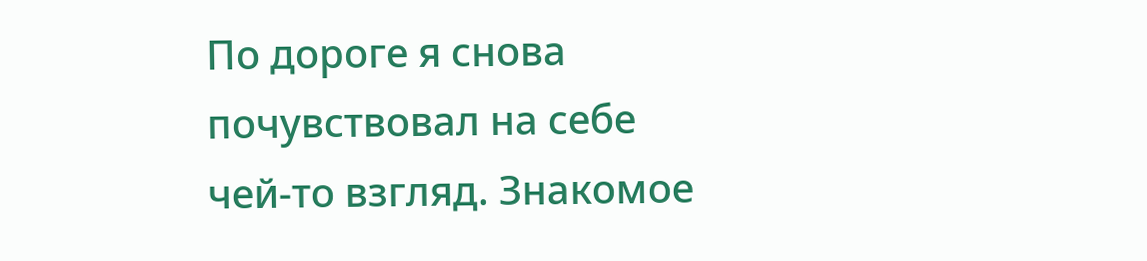По дороге я снова почувствовал на себе чей-то взгляд. Знакомое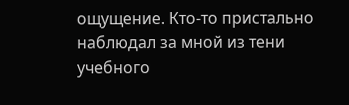ощущение. Кто-то пристально наблюдал за мной из тени учебного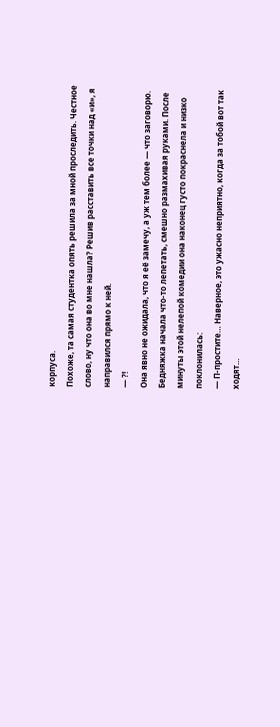корпуса.
Похоже, та самая студентка опять решила за мной проследить. Честное слово, ну что она во мне нашла? Решив расставить все точки над «и», я направился прямо к ней.
— ?!
Она явно не ожидала, что я её замечу, а уж тем более — что заговорю. Бедняжка начала что-то лепетать, смешно размахивая руками. После минуты этой нелепой комедии она наконец густо покраснела и низко поклонилась:
— П-простите… Наверное, это ужасно неприятно, когда за тобой вот так ходят…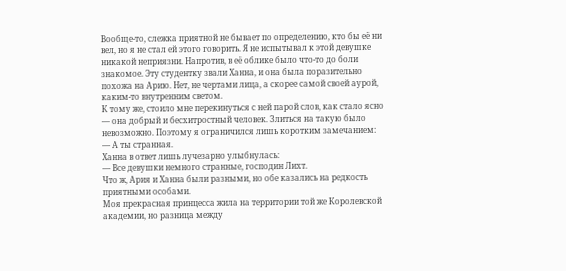Вообще-то, слежка приятной не бывает по определению, кто бы её ни вел, но я не стал ей этого говорить. Я не испытывал к этой девушке никакой неприязни. Напротив, в её облике было что-то до боли знакомое. Эту студентку звали Ханна, и она была поразительно похожа на Арию. Нет, не чертами лица, а скорее самой своей аурой, каким-то внутренним светом.
К тому же, стоило мне перекинуться с ней парой слов, как стало ясно — она добрый и бесхитростный человек. Злиться на такую было невозможно. Поэтому я ограничился лишь коротким замечанием:
— А ты странная.
Ханна в ответ лишь лучезарно улыбнулась:
— Все девушки немного странные, господин Лихт.
Что ж, Ария и Ханна были разными, но обе казались на редкость приятными особами.
Моя прекрасная принцесса жила на территории той же Королевской академии, но разница между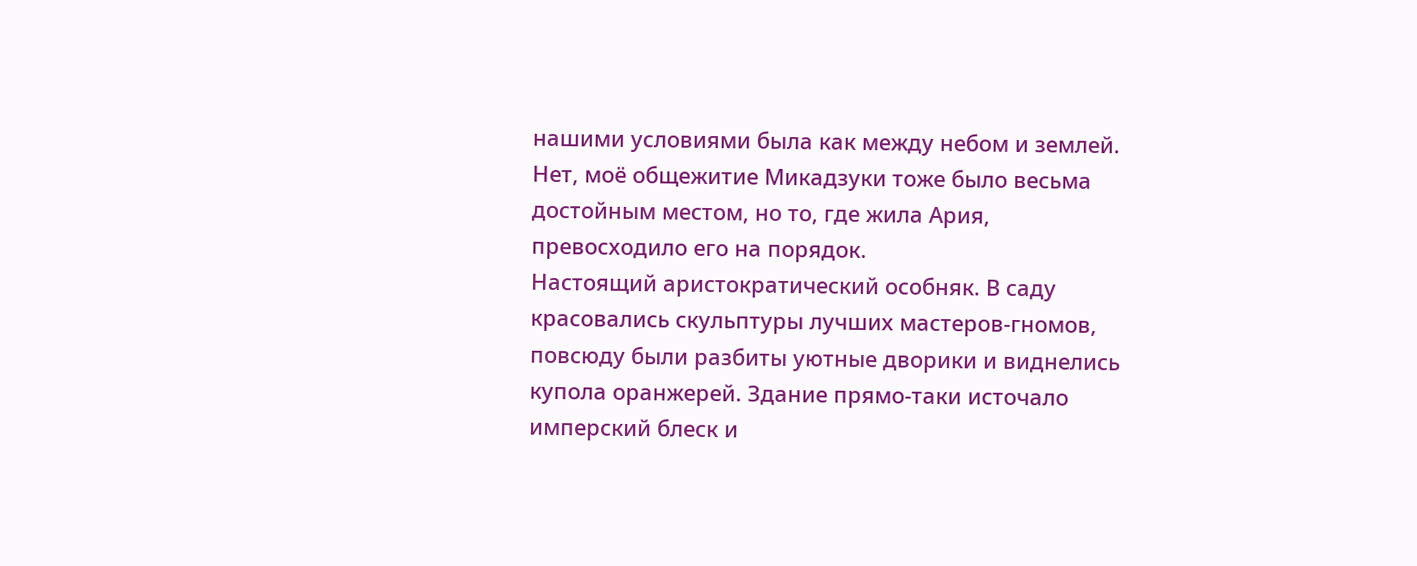нашими условиями была как между небом и землей. Нет, моё общежитие Микадзуки тоже было весьма достойным местом, но то, где жила Ария, превосходило его на порядок.
Настоящий аристократический особняк. В саду красовались скульптуры лучших мастеров-гномов, повсюду были разбиты уютные дворики и виднелись купола оранжерей. Здание прямо-таки источало имперский блеск и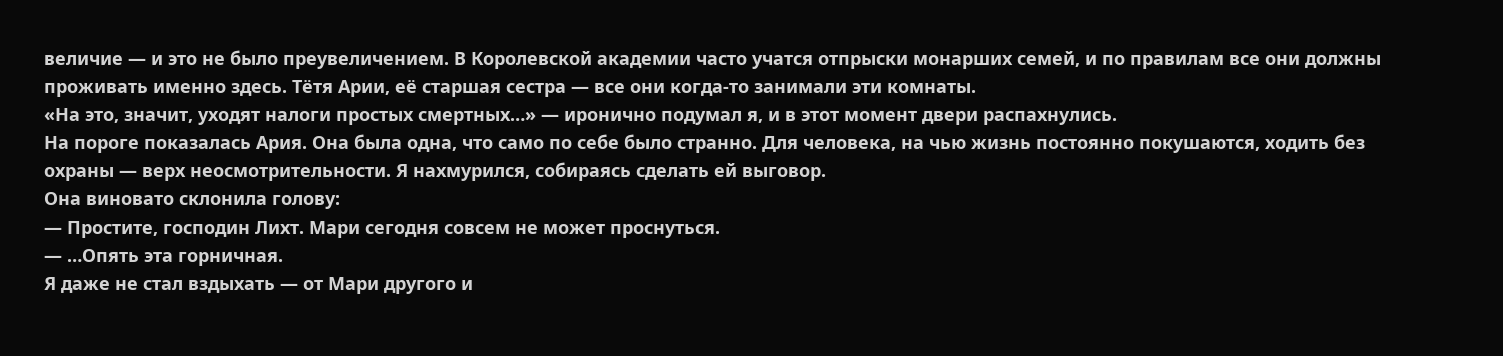величие — и это не было преувеличением. В Королевской академии часто учатся отпрыски монарших семей, и по правилам все они должны проживать именно здесь. Тётя Арии, её старшая сестра — все они когда-то занимали эти комнаты.
«На это, значит, уходят налоги простых смертных…» — иронично подумал я, и в этот момент двери распахнулись.
На пороге показалась Ария. Она была одна, что само по себе было странно. Для человека, на чью жизнь постоянно покушаются, ходить без охраны — верх неосмотрительности. Я нахмурился, собираясь сделать ей выговор.
Она виновато склонила голову:
— Простите, господин Лихт. Мари сегодня совсем не может проснуться.
— …Опять эта горничная.
Я даже не стал вздыхать — от Мари другого и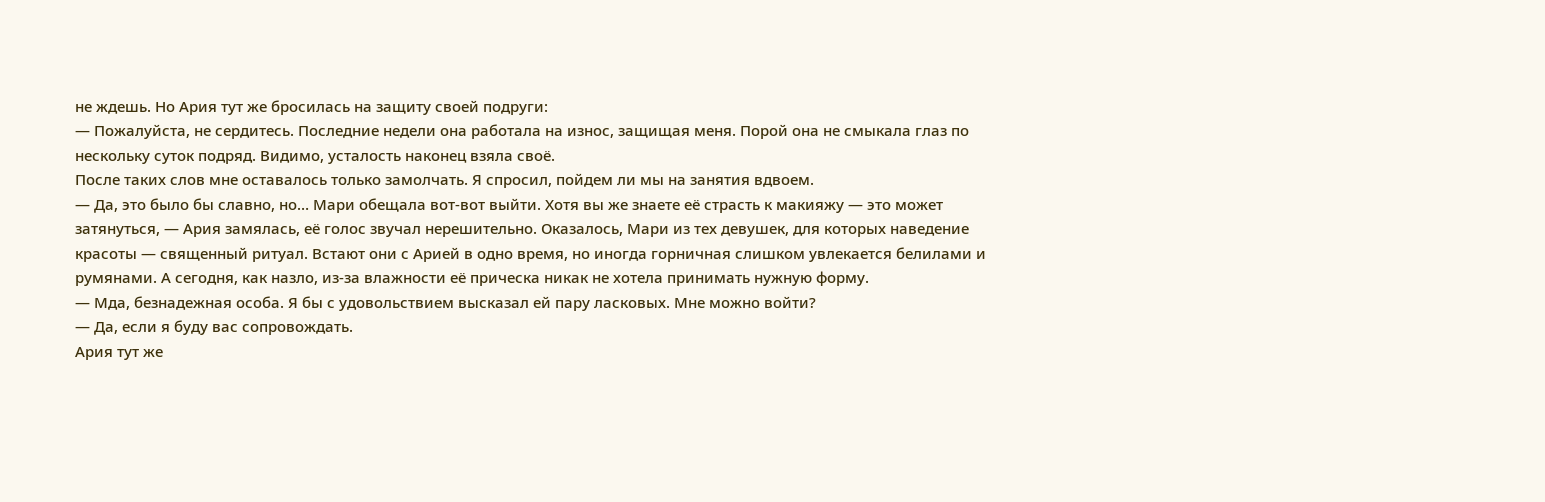не ждешь. Но Ария тут же бросилась на защиту своей подруги:
— Пожалуйста, не сердитесь. Последние недели она работала на износ, защищая меня. Порой она не смыкала глаз по нескольку суток подряд. Видимо, усталость наконец взяла своё.
После таких слов мне оставалось только замолчать. Я спросил, пойдем ли мы на занятия вдвоем.
— Да, это было бы славно, но… Мари обещала вот-вот выйти. Хотя вы же знаете её страсть к макияжу — это может затянуться, — Ария замялась, её голос звучал нерешительно. Оказалось, Мари из тех девушек, для которых наведение красоты — священный ритуал. Встают они с Арией в одно время, но иногда горничная слишком увлекается белилами и румянами. А сегодня, как назло, из-за влажности её прическа никак не хотела принимать нужную форму.
— Мда, безнадежная особа. Я бы с удовольствием высказал ей пару ласковых. Мне можно войти?
— Да, если я буду вас сопровождать.
Ария тут же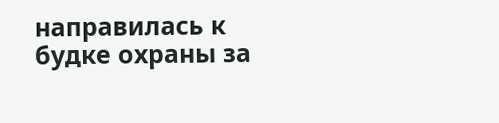направилась к будке охраны за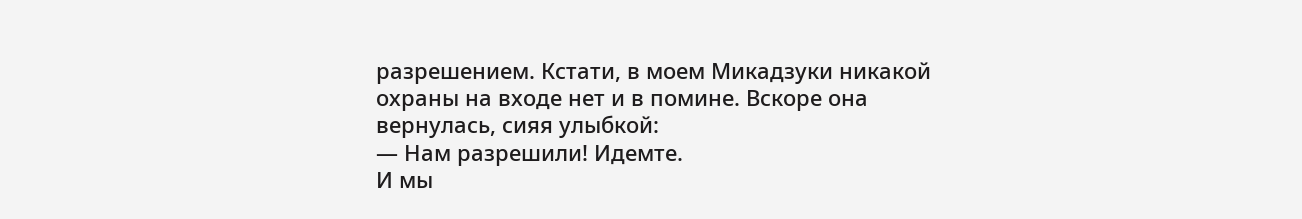разрешением. Кстати, в моем Микадзуки никакой охраны на входе нет и в помине. Вскоре она вернулась, сияя улыбкой:
— Нам разрешили! Идемте.
И мы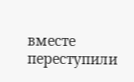вместе переступили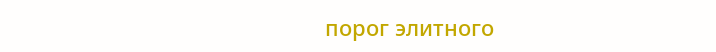порог элитного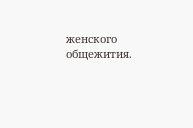женского общежития.